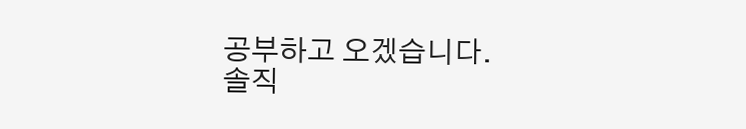공부하고 오겠습니다.
솔직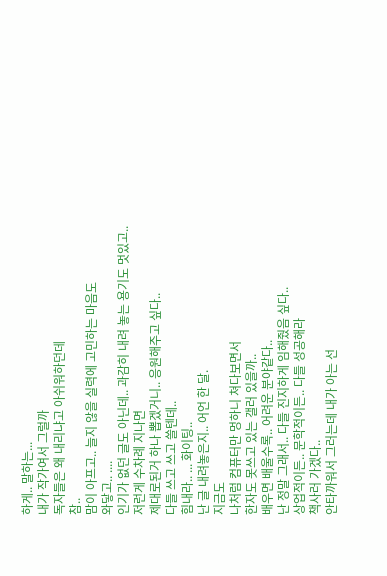하게.. 말하는...
내가 작가여서 그럴까
독자들은 왜 내리냐고 아쉬워하던데
참..
맘이 아프고.. 늘지 않을 실력에 고민하는 마음도
와닿고.. ....
인기가 없던 글도 아닌데.. 과감히 내려 놓는 용기도 멋있고..
저런게 수차례 지나면
제대로된거 하나 뽑겠거니.. 응원해주고 싶다..
다들 쓰고 쓰고 쓸텐데..
힘내라.. ... 화이팅..
난 글 내려놓은지.. 어언 한 달.
지금도
나처럼 컴퓨터만 멍하니 쳐다보면서
한자도 못쓰고 있는 갤러 있을까..
배우면 배울수록.. 어려운 분야같다..
난 정말 그래서.. 다들 진지하게 임해줬음 싶다..
상업적이든.. 문학적이든.. 다들 성공해라
책사러 가겠다..
안타까워서 그러는데 내가 아는 선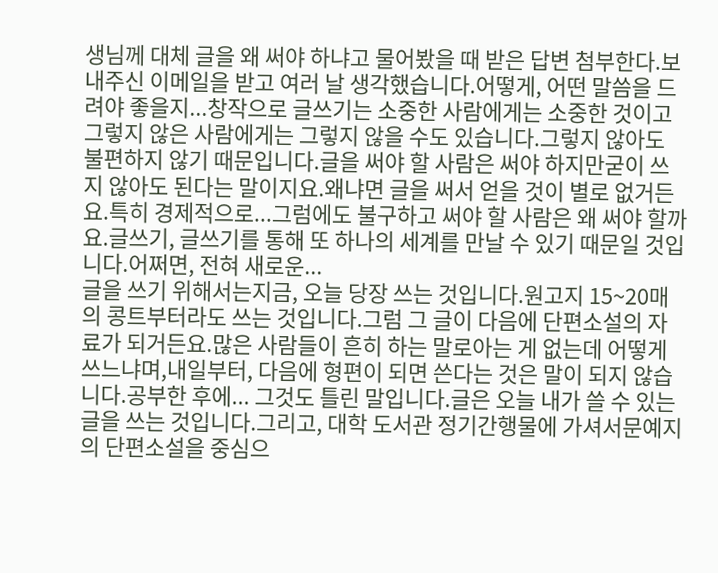생님께 대체 글을 왜 써야 하냐고 물어봤을 때 받은 답변 첨부한다.보내주신 이메일을 받고 여러 날 생각했습니다.어떻게, 어떤 말씀을 드려야 좋을지...창작으로 글쓰기는 소중한 사람에게는 소중한 것이고그렇지 않은 사람에게는 그렇지 않을 수도 있습니다.그렇지 않아도 불편하지 않기 때문입니다.글을 써야 할 사람은 써야 하지만굳이 쓰지 않아도 된다는 말이지요.왜냐면 글을 써서 얻을 것이 별로 없거든요.특히 경제적으로...그럼에도 불구하고 써야 할 사람은 왜 써야 할까요.글쓰기, 글쓰기를 통해 또 하나의 세계를 만날 수 있기 때문일 것입니다.어쩌면, 전혀 새로운...
글을 쓰기 위해서는지금, 오늘 당장 쓰는 것입니다.원고지 15~20매의 콩트부터라도 쓰는 것입니다.그럼 그 글이 다음에 단편소설의 자료가 되거든요.많은 사람들이 흔히 하는 말로아는 게 없는데 어떻게 쓰느냐며,내일부터, 다음에 형편이 되면 쓴다는 것은 말이 되지 않습니다.공부한 후에... 그것도 틀린 말입니다.글은 오늘 내가 쓸 수 있는 글을 쓰는 것입니다.그리고, 대학 도서관 정기간행물에 가셔서문예지의 단편소설을 중심으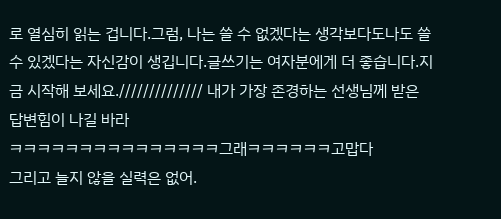로 열심히 읽는 겁니다.그럼, 나는 쓸 수 없겠다는 생각보다도나도 쓸 수 있겠다는 자신감이 생깁니다.글쓰기는 여자분에게 더 좋습니다.지금 시작해 보세요.////////////// 내가 가장 존경하는 선생님께 받은 답변힘이 나길 바라
ㅋㅋㅋㅋㅋㅋㅋㅋㅋㅋㅋㅋㅋㅋㅋ그래ㅋㅋㅋㅋㅋㅋ고맙다
그리고 늘지 않을 실력은 없어.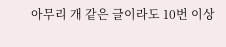아무리 개 같은 글이라도 10번 이상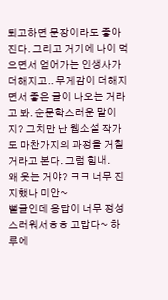퇴고하면 문장이라도 좋아진다. 그리고 거기에 나이 먹으면서 얻어가는 인생사가 더해지고.. 무게감이 더해지면서 좋은 글이 나오는 거라고 봐. 순문학스러운 말이지? 그치만 난 웹소설 작가도 마찬가지의 과정을 거칠 거라고 본다. 그럼 힘내.
왜 웃는 거야? ㅋㅋ 너무 진지했나 미안~
뻘글인데 응답이 너무 정성스러워서ㅎㅎ 고맙다~ 하루에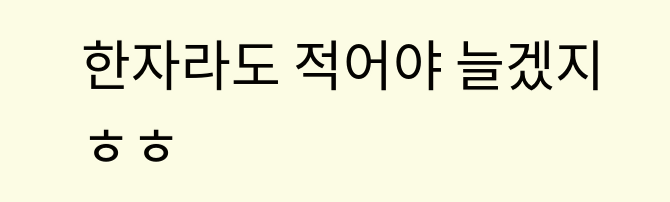한자라도 적어야 늘겠지ㅎㅎ